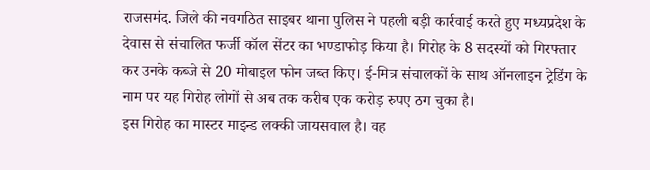राजसमंद. जिले की नवगठित साइबर थाना पुलिस ने पहली बड़ी कार्रवाई करते हुए मध्यप्रदेश के देवास से संचालित फर्जी कॉल सेंटर का भण्डाफोड़ किया है। गिरोह के 8 सदस्यों को गिरफ्तार कर उनके कब्जे से 20 मोबाइल फोन जब्त किए। ई-मित्र संचालकों के साथ ऑनलाइन ट्रेडिंग के नाम पर यह गिरोह लोगों से अब तक करीब एक करोड़ रुपए ठग चुका है।
इस गिरोह का मास्टर माइन्ड लक्की जायसवाल है। वह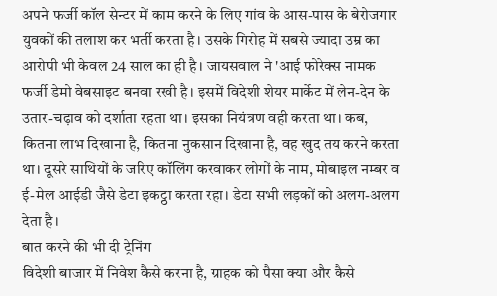अपने फर्जी कॉल सेन्टर में काम करने के लिए गांव के आस-पास के बेरोजगार युवकों की तलाश कर भर्ती करता है। उसके गिरोह में सबसे ज्यादा उम्र का आरोपी भी केवल 24 साल का ही है। जायसवाल ने 'आई फोरेक्स नामक फर्जी डेमो वेबसाइट बनवा रखी है। इसमें विदेशी शेयर मार्केट में लेन-देन के उतार-चढ़ाव को दर्शाता रहता था। इसका नियंत्रण वही करता था। कब, कितना लाभ दिखाना है, कितना नुकसान दिखाना है, वह खुद तय करने करता था। दूसरे साथियों के जरिए कॉलिंग करवाकर लोगों के नाम, मोबाइल नम्बर व ई-मेल आईडी जैसे डेटा इकट्ठा करता रहा। डेटा सभी लड़कों को अलग-अलग देता है।
बात करने की भी दी ट्रेनिंग
विदेशी बाजार में निवेश कैसे करना है, ग्राहक को पैसा क्या और कैसे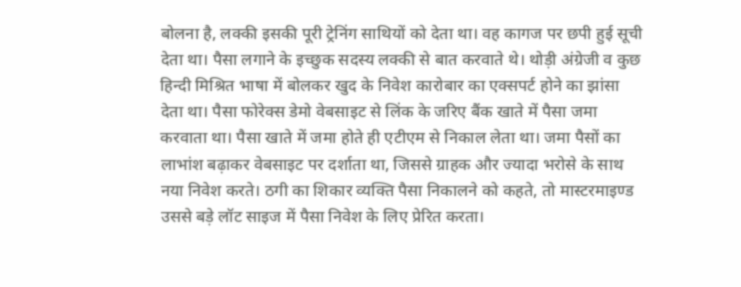बोलना है, लक्की इसकी पूरी ट्रेनिंग साथियों को देता था। वह कागज पर छपी हुई सूची देता था। पैसा लगाने के इच्छुक सदस्य लक्की से बात करवाते थे। थोड़ी अंग्रेजी व कुछ हिन्दी मिश्रित भाषा में बोलकर खुद के निवेश कारोबार का एक्सपर्ट होने का झांसा देता था। पैसा फोरेक्स डेमो वेबसाइट से लिंक के जरिए बैंक खाते में पैसा जमा करवाता था। पैसा खाते में जमा होते ही एटीएम से निकाल लेता था। जमा पैसों का लाभांश बढ़ाकर वेबसाइट पर दर्शाता था, जिससे ग्राहक और ज्यादा भरोसे के साथ नया निवेश करते। ठगी का शिकार व्यक्ति पैसा निकालने को कहते, तो मास्टरमाइण्ड उससे बड़े लॉट साइज में पैसा निवेश के लिए प्रेरित करता।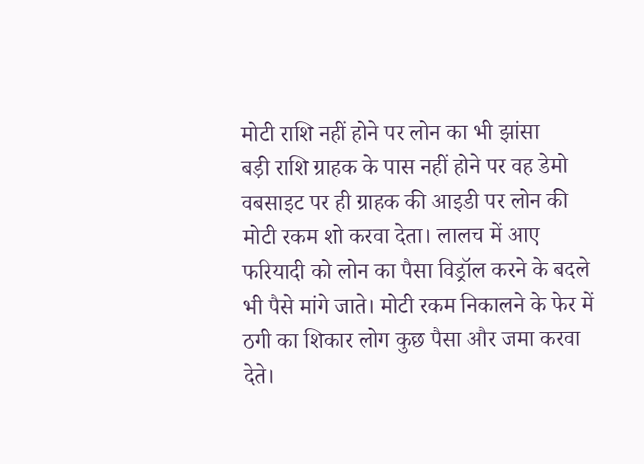मोटी राशि नहीं होने पर लोन का भी झांसा
बड़ी राशि ग्राहक के पास नहीं होने पर वह डेमो वबसाइट पर ही ग्राहक की आइडी पर लोन की मोटी रकम शो करवा देता। लालच में आए फरियादी को लोन का पैसा विड्रॉल करने के बदले भी पैसे मांगे जाते। मोटी रकम निकालने के फेर में ठगी का शिकार लोग कुछ पैसा और जमा करवा देते।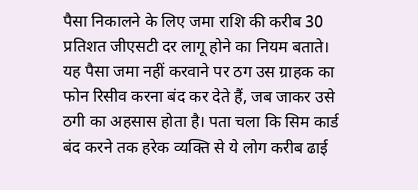पैसा निकालने के लिए जमा राशि की करीब 30 प्रतिशत जीएसटी दर लागू होने का नियम बताते। यह पैसा जमा नहीं करवाने पर ठग उस ग्राहक का फोन रिसीव करना बंद कर देते हैं, जब जाकर उसे ठगी का अहसास होता है। पता चला कि सिम कार्ड बंद करने तक हरेक व्यक्ति से ये लोग करीब ढाई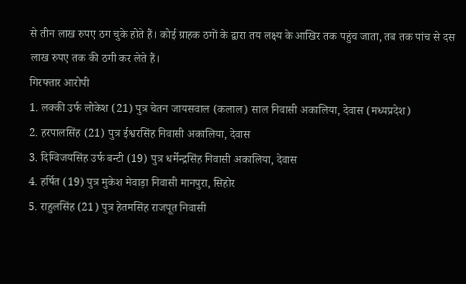से तीन लाख रुपए ठग चुके होते हैं। कोई ग्राहक ठगों के द्वारा तय लक्ष्य के आखिर तक पहुंच जाता, तब तक पांच से दस लाख रुपए तक की ठगी कर लेते हैं।
गिरफ्तार आरोपी
1. लक्की उर्फ लोकेश (21) पुत्र चेतन जायसवाल (कलाल) साल निवासी अकालिया, देवास (मध्यप्रदेश)
2. हरपालसिंह (21) पुत्र ईश्वरसिंह निवासी अकालिया, देवास
3. दिग्विजयसिंह उर्फ बन्टी (19) पुत्र धर्मेन्द्रसिंह निवासी अकालिया, देवास
4. हर्षित (19) पुत्र मुकेश मेवाड़ा निवासी मानपुरा, सिहोर
5. राहुलसिंह (21) पुत्र हेतमसिंह राजपूत निवासी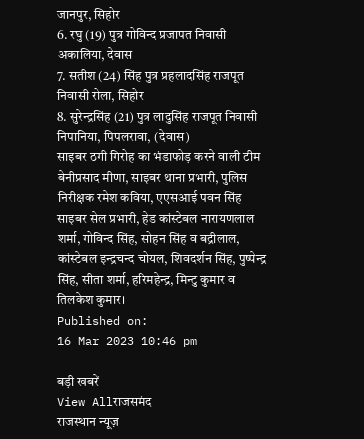जानपुर, सिहोर
6. रघु (19) पुत्र गोविन्द प्रजापत निवासी अकालिया, देवास
7. सतीश (24) सिंह पुत्र प्रहलादसिंह राजपूत निवासी रोला, सिहोर
8. सुरेन्द्रसिंह (21) पुत्र लादुसिंह राजपूत निवासी निपानिया, पिपलरावा, (देवास)
साइबर ठगी गिरोह का भंडाफोड़ करने वाली टीम
बेनीप्रसाद मीणा, साइबर थाना प्रभारी, पुलिस निरीक्षक रमेश कविया, एएसआई पवन सिंह साइबर सेल प्रभारी, हेड कांस्टेबल नारायणलाल शर्मा, गोविन्द सिंह, सोहन सिंह व बद्रीलाल, कांस्टेबल इन्द्रचन्द चोयल, शिवदर्शन सिंह, पुष्पेन्द्र सिंह, सीता शर्मा, हरिमहेन्द्र, मिन्टु कुमार व तिलकेश कुमार।
Published on:
16 Mar 2023 10:46 pm

बड़ी खबरें
View Allराजसमंद
राजस्थान न्यूज़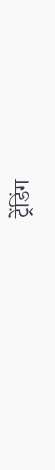ट्रेंडिंग